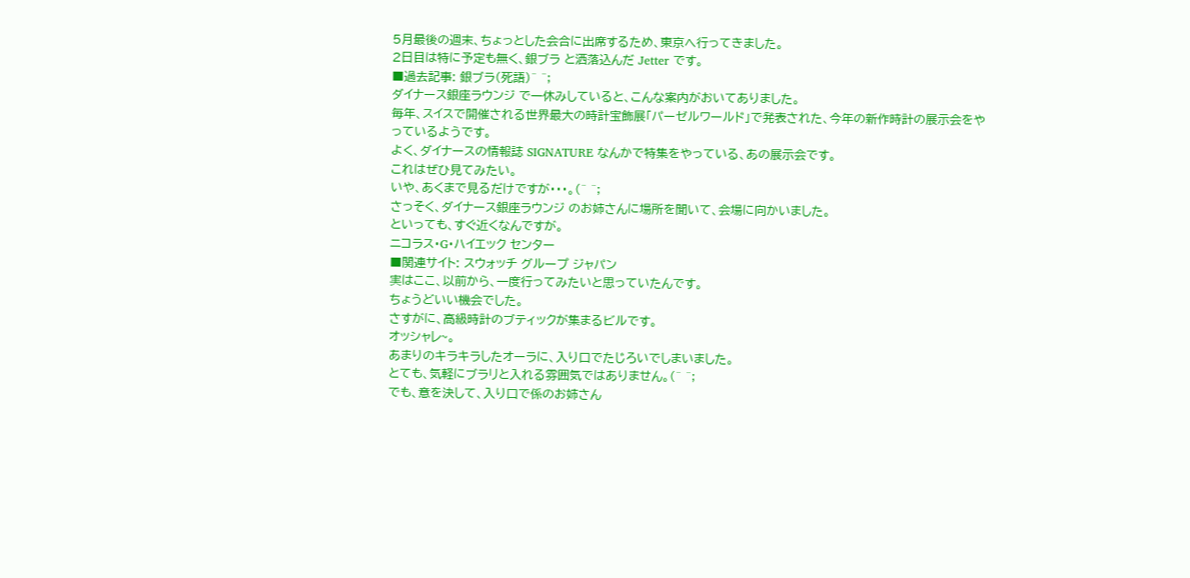5月最後の週末、ちょっとした会合に出席するため、東京へ行ってきました。
2日目は特に予定も無く、銀ブラ と洒落込んだ Jetter です。
■過去記事: 銀ブラ(死語)^ ^;
ダイナース銀座ラウンジ で一休みしていると、こんな案内がおいてありました。
毎年、スイスで開催される世界最大の時計宝飾展「パーゼルワールド」で発表された、今年の新作時計の展示会をやっているようです。
よく、ダイナースの情報誌 SIGNATURE なんかで特集をやっている、あの展示会です。
これはぜひ見てみたい。
いや、あくまで見るだけですが・・・。(^ ^;
さっそく、ダイナース銀座ラウンジ のお姉さんに場所を聞いて、会場に向かいました。
といっても、すぐ近くなんですが。
ニコラス・G・ハイエック センター
■関連サイト: スウォッチ グループ ジャパン
実はここ、以前から、一度行ってみたいと思っていたんです。
ちょうどいい機会でした。
さすがに、高級時計のブティックが集まるビルです。
オッシャレ~。
あまりのキラキラしたオーラに、入り口でたじろいでしまいました。
とても、気軽にブラリと入れる雰囲気ではありません。(^ ^;
でも、意を決して、入り口で係のお姉さん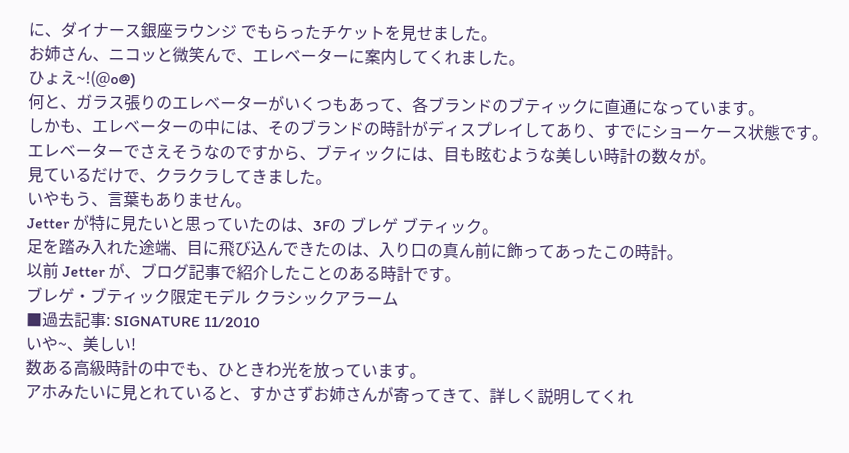に、ダイナース銀座ラウンジ でもらったチケットを見せました。
お姉さん、ニコッと微笑んで、エレベーターに案内してくれました。
ひょえ~!(@o@)
何と、ガラス張りのエレベーターがいくつもあって、各ブランドのブティックに直通になっています。
しかも、エレベーターの中には、そのブランドの時計がディスプレイしてあり、すでにショーケース状態です。
エレベーターでさえそうなのですから、ブティックには、目も眩むような美しい時計の数々が。
見ているだけで、クラクラしてきました。
いやもう、言葉もありません。
Jetter が特に見たいと思っていたのは、3Fの ブレゲ ブティック。
足を踏み入れた途端、目に飛び込んできたのは、入り口の真ん前に飾ってあったこの時計。
以前 Jetter が、ブログ記事で紹介したことのある時計です。
ブレゲ・ブティック限定モデル クラシックアラーム
■過去記事: SIGNATURE 11/2010
いや~、美しい!
数ある高級時計の中でも、ひときわ光を放っています。
アホみたいに見とれていると、すかさずお姉さんが寄ってきて、詳しく説明してくれ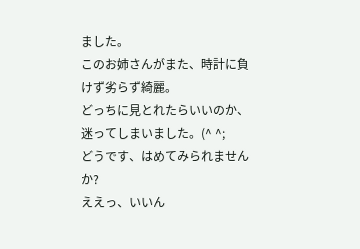ました。
このお姉さんがまた、時計に負けず劣らず綺麗。
どっちに見とれたらいいのか、迷ってしまいました。(^ ^;
どうです、はめてみられませんか?
ええっ、いいん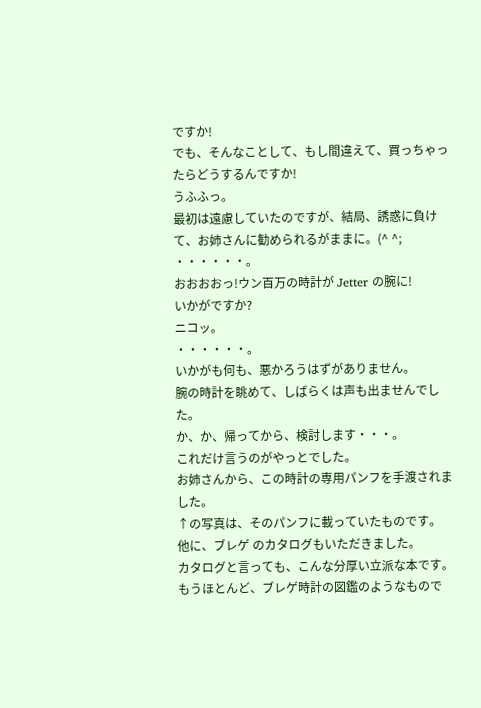ですか!
でも、そんなことして、もし間違えて、買っちゃったらどうするんですか!
うふふっ。
最初は遠慮していたのですが、結局、誘惑に負けて、お姉さんに勧められるがままに。(^ ^;
・・・・・・。
おおおおっ!ウン百万の時計が Jetter の腕に!
いかがですか?
ニコッ。
・・・・・・。
いかがも何も、悪かろうはずがありません。
腕の時計を眺めて、しばらくは声も出ませんでした。
か、か、帰ってから、検討します・・・。
これだけ言うのがやっとでした。
お姉さんから、この時計の専用パンフを手渡されました。
↑の写真は、そのパンフに載っていたものです。
他に、ブレゲ のカタログもいただきました。
カタログと言っても、こんな分厚い立派な本です。
もうほとんど、ブレゲ時計の図鑑のようなもので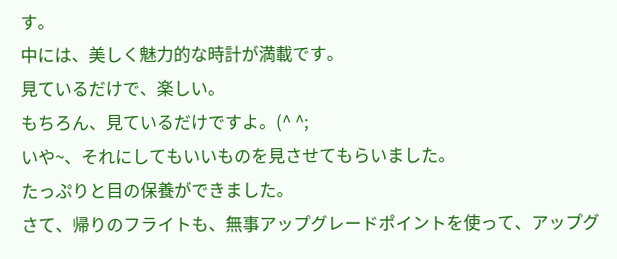す。
中には、美しく魅力的な時計が満載です。
見ているだけで、楽しい。
もちろん、見ているだけですよ。(^ ^;
いや~、それにしてもいいものを見させてもらいました。
たっぷりと目の保養ができました。
さて、帰りのフライトも、無事アップグレードポイントを使って、アップグ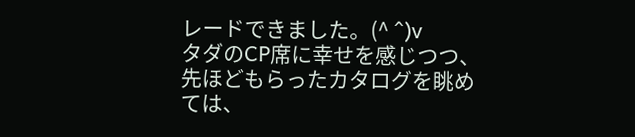レードできました。(^ ^)v
タダのCP席に幸せを感じつつ、先ほどもらったカタログを眺めては、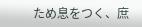ため息をつく、庶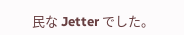民な Jetter でした。